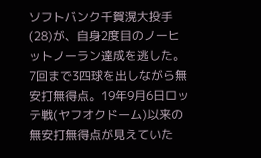ソフトバンク千賀滉大投手(28)が、自身2度目のノーヒットノーラン達成を逃した。
7回まで3四球を出しながら無安打無得点。19年9月6日ロッテ戦(ヤフオクドーム)以来の無安打無得点が見えていた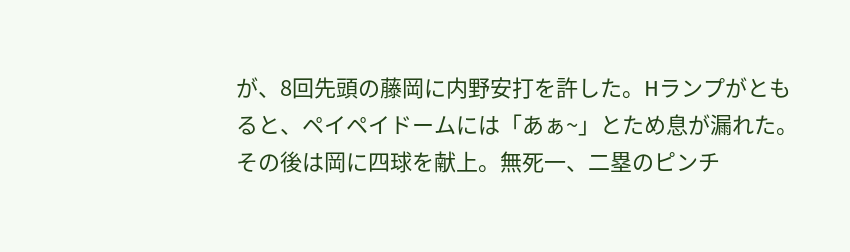が、8回先頭の藤岡に内野安打を許した。Hランプがともると、ペイペイドームには「あぁ~」とため息が漏れた。
その後は岡に四球を献上。無死一、二塁のピンチ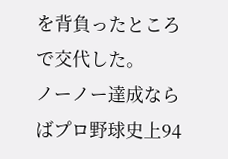を背負ったところで交代した。
ノーノー達成ならばプロ野球史上94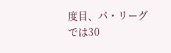度目、パ・リーグでは30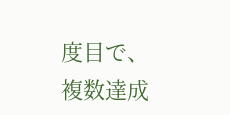度目で、複数達成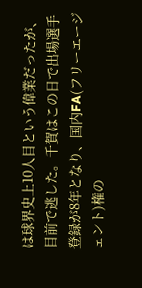は球界史上10人目という偉業だったが、目前で逃した。千賀はこの日で出場選手登録が8年となり、国内FA(フリーエージェント)権の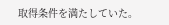取得条件を満たしていた。